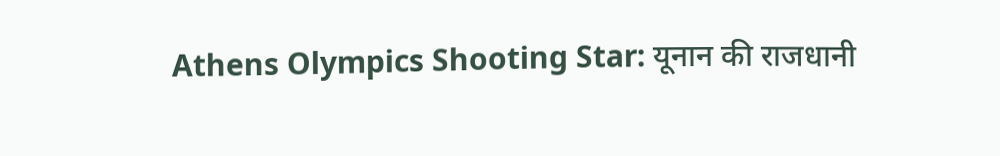Athens Olympics Shooting Star: यूनान की राजधानी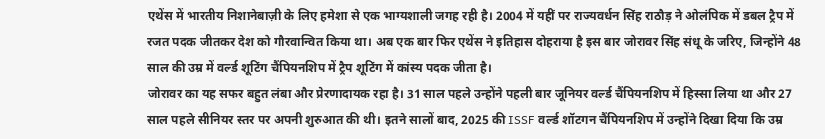एथेंस में भारतीय निशानेबाज़ी के लिए हमेशा से एक भाग्यशाली जगह रही है। 2004 में यहीं पर राज्यवर्धन सिंह राठौड़ ने ओलंपिक में डबल ट्रैप में रजत पदक जीतकर देश को गौरवान्वित किया था। अब एक बार फिर एथेंस ने इतिहास दोहराया है इस बार जोरावर सिंह संधू के जरिए, जिन्होंने 48 साल की उम्र में वर्ल्ड शूटिंग चैंपियनशिप में ट्रैप शूटिंग में कांस्य पदक जीता है।
जोरावर का यह सफर बहुत लंबा और प्रेरणादायक रहा है। 31 साल पहले उन्होंने पहली बार जूनियर वर्ल्ड चैंपियनशिप में हिस्सा लिया था और 27 साल पहले सीनियर स्तर पर अपनी शुरुआत की थी। इतने सालों बाद, 2025 की ISSF वर्ल्ड शॉटगन चैंपियनशिप में उन्होंने दिखा दिया कि उम्र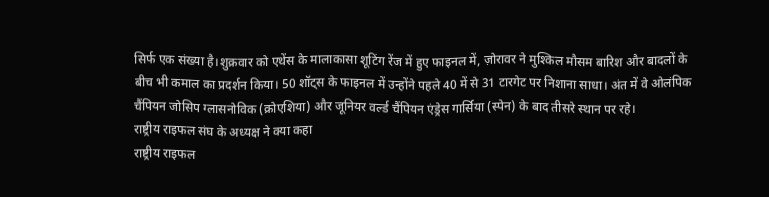सिर्फ एक संख्या है।शुक्रवार को एथेंस के मालाकासा शूटिंग रेंज में हुए फाइनल में, ज़ोरावर ने मुश्किल मौसम बारिश और बादलों के बीच भी कमाल का प्रदर्शन किया। 50 शॉट्स के फाइनल में उन्होंने पहले 40 में से 31 टारगेट पर निशाना साधा। अंत में वे ओलंपिक चैंपियन जोसिप ग्लासनोविक (क्रोएशिया) और जूनियर वर्ल्ड चैंपियन एंड्रेस गार्सिया (स्पेन) के बाद तीसरे स्थान पर रहे।
राष्ट्रीय राइफल संघ के अध्यक्ष ने क्या कहा
राष्ट्रीय राइफल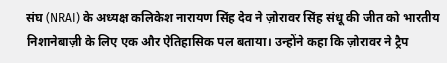संघ (NRAI) के अध्यक्ष कलिकेश नारायण सिंह देव ने ज़ोरावर सिंह संधू की जीत को भारतीय निशानेबाज़ी के लिए एक और ऐतिहासिक पल बताया। उन्होंने कहा कि ज़ोरावर ने ट्रैप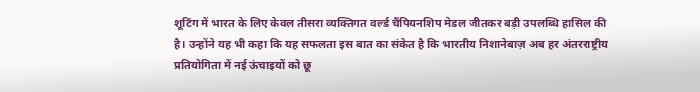शूटिंग में भारत के लिए केवल तीसरा व्यक्तिगत वर्ल्ड चैंपियनशिप मेडल जीतकर बड़ी उपलब्धि हासिल की है। उन्होंने यह भी कहा कि यह सफलता इस बात का संकेत है कि भारतीय निशानेबाज़ अब हर अंतरराष्ट्रीय प्रतियोगिता में नई ऊंचाइयों को छू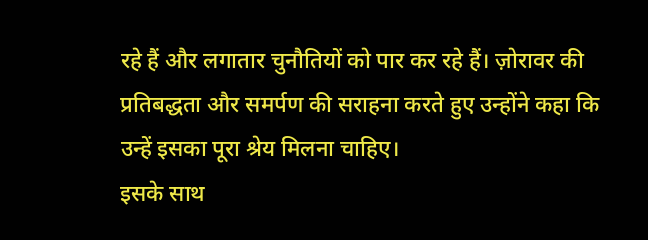रहे हैं और लगातार चुनौतियों को पार कर रहे हैं। ज़ोरावर की प्रतिबद्धता और समर्पण की सराहना करते हुए उन्होंने कहा कि उन्हें इसका पूरा श्रेय मिलना चाहिए।
इसके साथ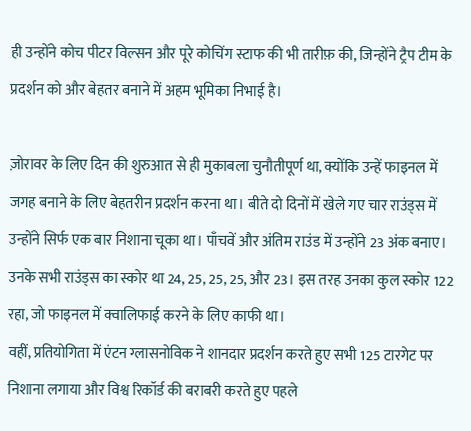ही उन्होंने कोच पीटर विल्सन और पूरे कोचिंग स्टाफ की भी तारीफ़ की, जिन्होंने ट्रैप टीम के प्रदर्शन को और बेहतर बनाने में अहम भूमिका निभाई है।

ज़ोरावर के लिए दिन की शुरुआत से ही मुकाबला चुनौतीपूर्ण था, क्योंकि उन्हें फाइनल में जगह बनाने के लिए बेहतरीन प्रदर्शन करना था। बीते दो दिनों में खेले गए चार राउंड्स में उन्होंने सिर्फ एक बार निशाना चूका था। पाँचवें और अंतिम राउंड में उन्होंने 23 अंक बनाए। उनके सभी राउंड्स का स्कोर था 24, 25, 25, 25, और 23। इस तरह उनका कुल स्कोर 122 रहा, जो फाइनल में क्वालिफाई करने के लिए काफी था।
वहीं, प्रतियोगिता में एंटन ग्लासनोविक ने शानदार प्रदर्शन करते हुए सभी 125 टारगेट पर निशाना लगाया और विश्व रिकॉर्ड की बराबरी करते हुए पहले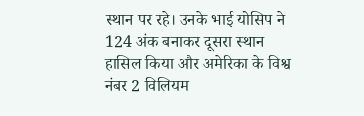स्थान पर रहे। उनके भाई योसिप ने 124 अंक बनाकर दूसरा स्थान हासिल किया और अमेरिका के विश्व नंबर 2 विलियम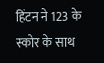हिंटन ने 123 के स्कोर के साथ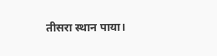तीसरा स्थान पाया।